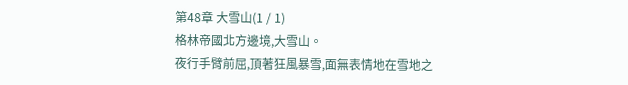第48章 大雪山(1 / 1)
格林帝國北方邊境,大雪山。
夜行手臂前屈,頂著狂風暴雪,面無表情地在雪地之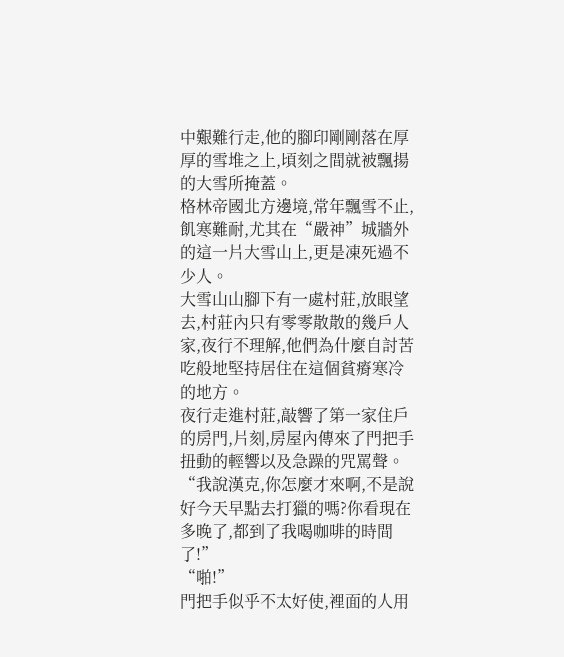中艱難行走,他的腳印剛剛落在厚厚的雪堆之上,頃刻之間就被飄揚的大雪所掩蓋。
格林帝國北方邊境,常年飄雪不止,飢寒難耐,尤其在“嚴神”城牆外的這一片大雪山上,更是凍死過不少人。
大雪山山腳下有一處村莊,放眼望去,村莊內只有零零散散的幾戶人家,夜行不理解,他們為什麼自討苦吃般地堅持居住在這個貧瘠寒冷的地方。
夜行走進村莊,敲響了第一家住戶的房門,片刻,房屋內傳來了門把手扭動的輕響以及急躁的咒罵聲。
“我說漢克,你怎麼才來啊,不是說好今天早點去打獵的嗎?你看現在多晚了,都到了我喝咖啡的時間了!”
“啪!”
門把手似乎不太好使,裡面的人用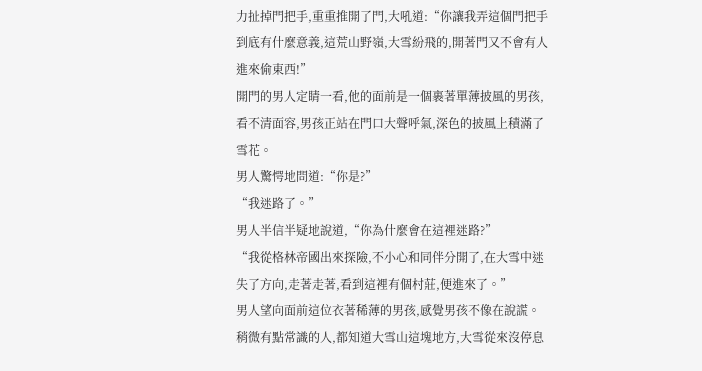力扯掉門把手,重重推開了門,大吼道:“你讓我弄這個門把手到底有什麼意義,這荒山野嶺,大雪紛飛的,開著門又不會有人進來偷東西!”
開門的男人定睛一看,他的面前是一個裹著單薄披風的男孩,看不清面容,男孩正站在門口大聲呼氣,深色的披風上積滿了雪花。
男人驚愕地問道:“你是?”
“我迷路了。”
男人半信半疑地說道,“你為什麼會在這裡迷路?”
“我從格林帝國出來探險,不小心和同伴分開了,在大雪中迷失了方向,走著走著,看到這裡有個村莊,便進來了。”
男人望向面前這位衣著稀薄的男孩,感覺男孩不像在說謊。
稍微有點常識的人,都知道大雪山這塊地方,大雪從來沒停息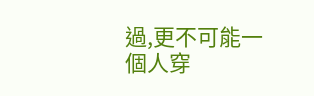過,更不可能一個人穿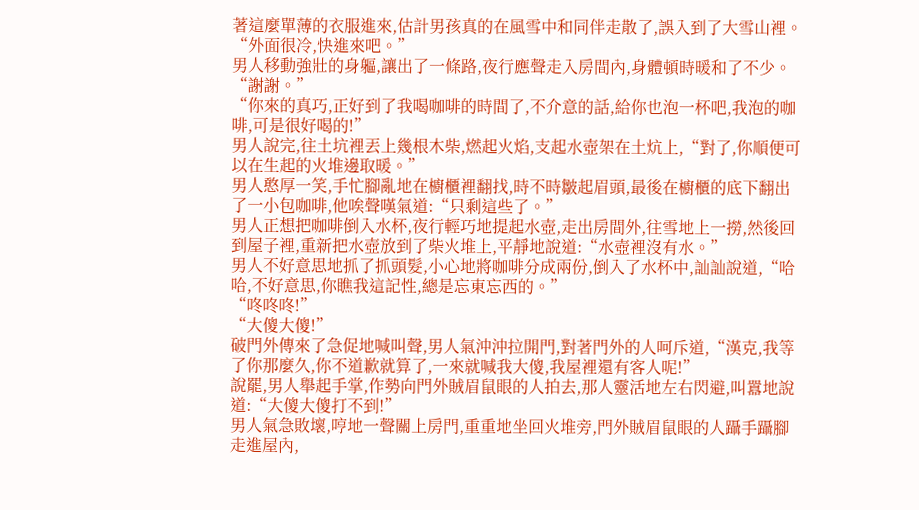著這麼單薄的衣服進來,估計男孩真的在風雪中和同伴走散了,誤入到了大雪山裡。
“外面很冷,快進來吧。”
男人移動強壯的身軀,讓出了一條路,夜行應聲走入房間內,身體頓時暖和了不少。
“謝謝。”
“你來的真巧,正好到了我喝咖啡的時間了,不介意的話,給你也泡一杯吧,我泡的咖啡,可是很好喝的!”
男人說完,往土坑裡丟上幾根木柴,燃起火焰,支起水壺架在土炕上,“對了,你順便可以在生起的火堆邊取暖。”
男人憨厚一笑,手忙腳亂地在櫥櫃裡翻找,時不時皺起眉頭,最後在櫥櫃的底下翻出了一小包咖啡,他唉聲嘆氣道:“只剩這些了。”
男人正想把咖啡倒入水杯,夜行輕巧地提起水壺,走出房間外,往雪地上一撈,然後回到屋子裡,重新把水壺放到了柴火堆上,平靜地說道:“水壺裡沒有水。”
男人不好意思地抓了抓頭髮,小心地將咖啡分成兩份,倒入了水杯中,訕訕說道,“哈哈,不好意思,你瞧我這記性,總是忘東忘西的。”
“咚咚咚!”
“大傻大傻!”
破門外傳來了急促地喊叫聲,男人氣沖沖拉開門,對著門外的人呵斥道,“漢克,我等了你那麼久,你不道歉就算了,一來就喊我大傻,我屋裡還有客人呢!”
說罷,男人舉起手掌,作勢向門外賊眉鼠眼的人拍去,那人靈活地左右閃避,叫囂地說道:“大傻大傻打不到!”
男人氣急敗壞,哼地一聲關上房門,重重地坐回火堆旁,門外賊眉鼠眼的人躡手躡腳走進屋內,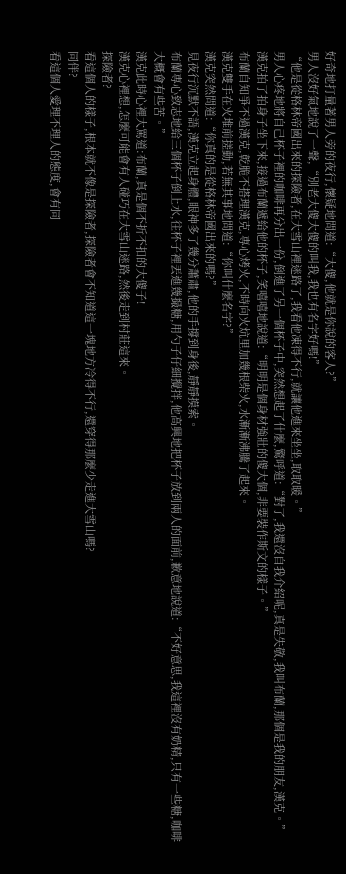好奇地打量著男人旁的夜行,懷疑地問道:“大傻,他就是你說的客人?”
男人沒好氣地說了一聲,“別老大傻大傻的叫我,我也有名字好嗎!”
“他是從格林帝國出來的探險者,在大雪山裡迷路了,我看他凍得不行,就讓他進來坐坐,取取暖。”
男人心疼地將自己杯子裡的咖啡再分出一份,倒進了另一個杯子中,突然想起了什麼,驚呼道:“對了,我還沒自我介紹呢,真是失敬,我叫布蘭,那個是我的朋友,漢克。”
漢克拍了拍身子坐下來,接過布蘭遞給他的杯子,笑嘻嘻地說道:“明明是個身材強壯的傻大個,非要裝作斯文的樣子。”
布蘭自知爭不過漢克,乾脆不搭理漢克,專心烤火,不時向火炕里加幾根柴火,水漸漸沸騰了起來。
漢克雙手在火堆前搓動,若無其事地問道:“你叫什麼名字?”
漢克突然問道:“你真的是從格林帝國出來的嗎?”
見夜行沉默不語,漢克立起身體,眼神多了幾分蕭肅,他的手撐到身後,靜靜摸索。
布蘭專心致志地給三個杯子倒上水,往杯子裡丟進幾撮糖,用勺子仔細攪拌,他高興地把杯子放到兩人的面前,歉意地說道:“不好意思,我這裡沒有奶精,只有一些糖,咖啡大概會有些苦。”
漢克此時心裡大罵道:布蘭,真是個不折不扣的大傻子!
漢克心裡想,怎麼可能會有人碰巧在大雪山迷路,然後走到村莊這來。
探險者?
看這個人的樣子,根本就不像是探險者,探險者會不知道這一塊地方冷得不行,還穿得那麼少走進大雪山嗎?
同伴?
看這個人愛理不理人的態度,會有同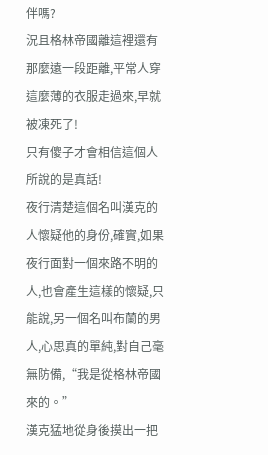伴嗎?
況且格林帝國離這裡還有那麼遠一段距離,平常人穿這麼薄的衣服走過來,早就被凍死了!
只有傻子才會相信這個人所說的是真話!
夜行清楚這個名叫漢克的人懷疑他的身份,確實,如果夜行面對一個來路不明的人,也會產生這樣的懷疑,只能說,另一個名叫布蘭的男人,心思真的單純,對自己毫無防備,“我是從格林帝國來的。”
漢克猛地從身後摸出一把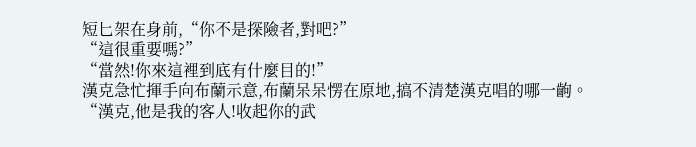短匕架在身前,“你不是探險者,對吧?”
“這很重要嗎?”
“當然!你來這裡到底有什麼目的!”
漢克急忙揮手向布蘭示意,布蘭呆呆愣在原地,搞不清楚漢克唱的哪一齣。
“漢克,他是我的客人!收起你的武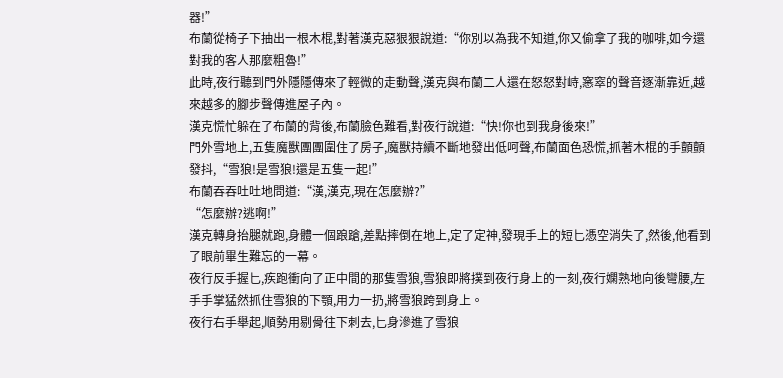器!”
布蘭從椅子下抽出一根木棍,對著漢克惡狠狠說道:“你別以為我不知道,你又偷拿了我的咖啡,如今還對我的客人那麼粗魯!”
此時,夜行聽到門外隱隱傳來了輕微的走動聲,漢克與布蘭二人還在怒怒對峙,窸窣的聲音逐漸靠近,越來越多的腳步聲傳進屋子內。
漢克慌忙躲在了布蘭的背後,布蘭臉色難看,對夜行說道:“快!你也到我身後來!”
門外雪地上,五隻魔獸團團圍住了房子,魔獸持續不斷地發出低呵聲,布蘭面色恐慌,抓著木棍的手顫顫發抖,“雪狼!是雪狼!還是五隻一起!”
布蘭吞吞吐吐地問道:“漢,漢克,現在怎麼辦?”
“怎麼辦?逃啊!”
漢克轉身抬腿就跑,身體一個踉蹌,差點摔倒在地上,定了定神,發現手上的短匕憑空消失了,然後,他看到了眼前畢生難忘的一幕。
夜行反手握匕,疾跑衝向了正中間的那隻雪狼,雪狼即將撲到夜行身上的一刻,夜行嫻熟地向後彎腰,左手手掌猛然抓住雪狼的下顎,用力一扔,將雪狼跨到身上。
夜行右手舉起,順勢用剔骨往下刺去,匕身滲進了雪狼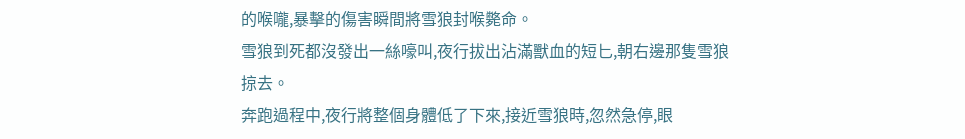的喉嚨,暴擊的傷害瞬間將雪狼封喉斃命。
雪狼到死都沒發出一絲嚎叫,夜行拔出沾滿獸血的短匕,朝右邊那隻雪狼掠去。
奔跑過程中,夜行將整個身體低了下來,接近雪狼時,忽然急停,眼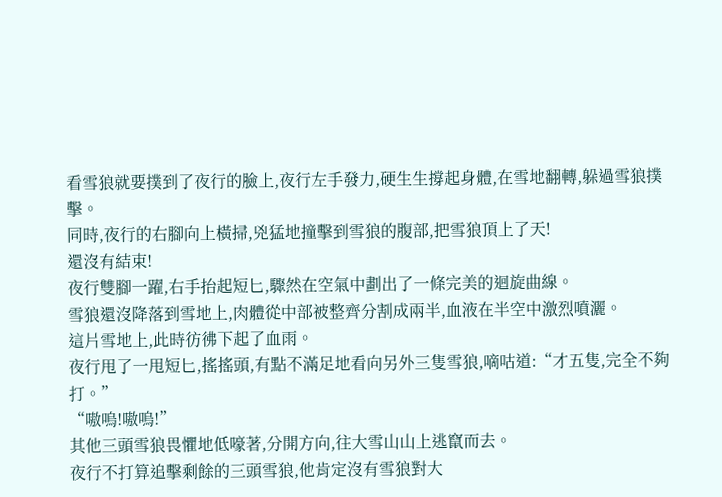看雪狼就要撲到了夜行的臉上,夜行左手發力,硬生生撐起身體,在雪地翻轉,躲過雪狼撲擊。
同時,夜行的右腳向上橫掃,兇猛地撞擊到雪狼的腹部,把雪狼頂上了天!
還沒有結束!
夜行雙腳一躍,右手抬起短匕,驟然在空氣中劃出了一條完美的迴旋曲線。
雪狼還沒降落到雪地上,肉體從中部被整齊分割成兩半,血液在半空中激烈噴灑。
這片雪地上,此時彷彿下起了血雨。
夜行甩了一甩短匕,搖搖頭,有點不滿足地看向另外三隻雪狼,嘀咕道:“才五隻,完全不夠打。”
“嗷嗚!嗷嗚!”
其他三頭雪狼畏懼地低嚎著,分開方向,往大雪山山上逃竄而去。
夜行不打算追擊剩餘的三頭雪狼,他肯定沒有雪狼對大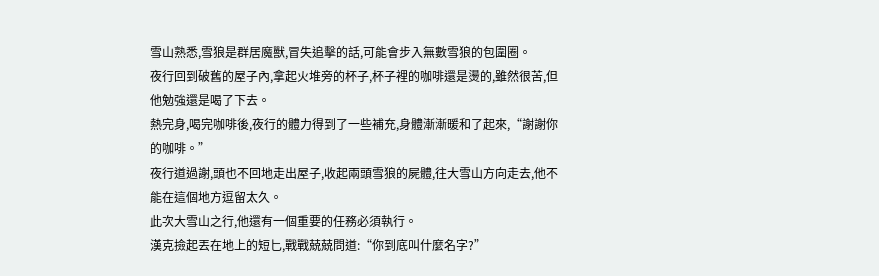雪山熟悉,雪狼是群居魔獸,冒失追擊的話,可能會步入無數雪狼的包圍圈。
夜行回到破舊的屋子內,拿起火堆旁的杯子,杯子裡的咖啡還是燙的,雖然很苦,但他勉強還是喝了下去。
熱完身,喝完咖啡後,夜行的體力得到了一些補充,身體漸漸暖和了起來,“謝謝你的咖啡。”
夜行道過謝,頭也不回地走出屋子,收起兩頭雪狼的屍體,往大雪山方向走去,他不能在這個地方逗留太久。
此次大雪山之行,他還有一個重要的任務必須執行。
漢克撿起丟在地上的短匕,戰戰兢兢問道:“你到底叫什麼名字?”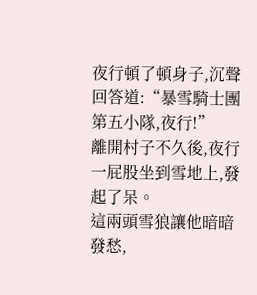夜行頓了頓身子,沉聲回答道:“暴雪騎士團第五小隊,夜行!”
離開村子不久後,夜行一屁股坐到雪地上,發起了呆。
這兩頭雪狼讓他暗暗發愁,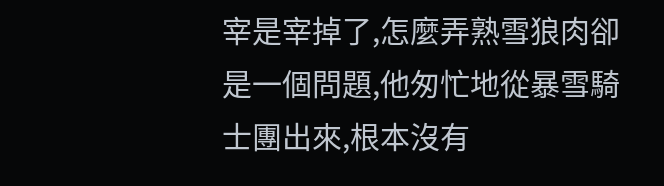宰是宰掉了,怎麼弄熟雪狼肉卻是一個問題,他匆忙地從暴雪騎士團出來,根本沒有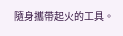隨身攜帶起火的工具。